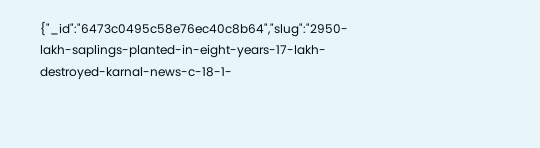{"_id":"6473c0495c58e76ec40c8b64","slug":"2950-lakh-saplings-planted-in-eight-years-17-lakh-destroyed-karnal-news-c-18-1-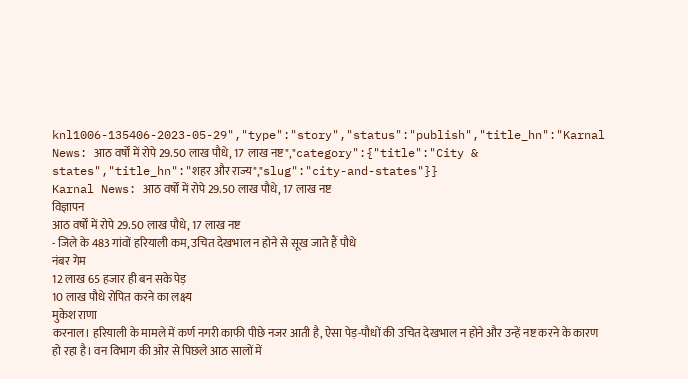knl1006-135406-2023-05-29","type":"story","status":"publish","title_hn":"Karnal News: आठ वर्षों में रोपे 29.50 लाख पौधे, 17 लाख नष्ट","category":{"title":"City & states","title_hn":"शहर और राज्य","slug":"city-and-states"}}
Karnal News: आठ वर्षों में रोपे 29.50 लाख पौधे, 17 लाख नष्ट
विज्ञापन
आठ वर्षों में रोपे 29.50 लाख पौधे, 17 लाख नष्ट
- जिले के 483 गांवों हरियाली कम, उचित देखभाल न होने से सूख जाते हैं पौधे
नंबर गेम
12 लाख 65 हजार ही बन सके पेड़
10 लाख पौधे रोपित करने का लक्ष्य
मुकेश राणा
करनाल। हरियाली के मामले में कर्ण नगरी काफी पीछे नजर आती है, ऐसा पेड़-पौधों की उचित देखभाल न होने और उन्हें नष्ट करने के कारण हो रहा है। वन विभाग की ओर से पिछले आठ सालों में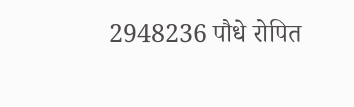2948236 पौधे रोपित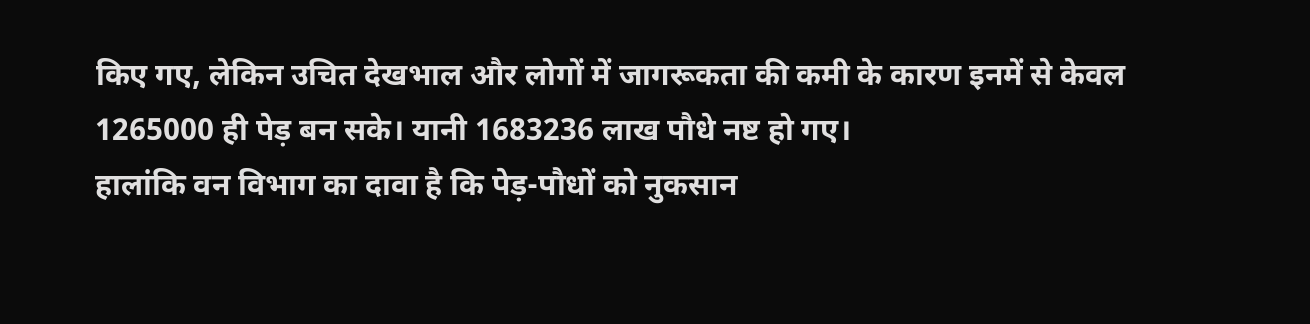किए गए, लेकिन उचित देखभाल और लोगों में जागरूकता की कमी के कारण इनमें से केवल 1265000 ही पेड़ बन सके। यानी 1683236 लाख पौधे नष्ट हो गए।
हालांकि वन विभाग का दावा है कि पेड़-पौधों को नुकसान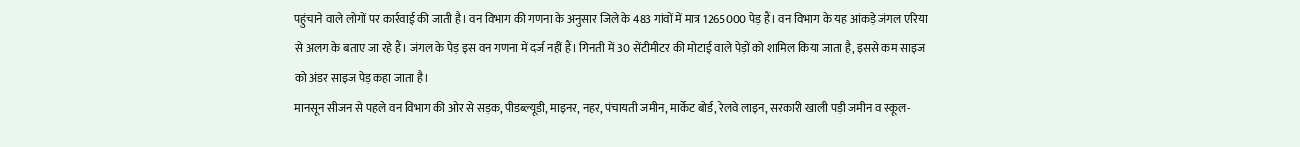पहुंचाने वाले लोगों पर कार्रवाई की जाती है। वन विभाग की गणना के अनुसार जिले के 483 गांवों में मात्र 1265000 पेड़ हैं। वन विभाग के यह आंकड़े जंगल एरिया से अलग के बताए जा रहे हैं। जंगल के पेड़ इस वन गणना में दर्ज नहीं हैं। गिनती में 30 सेंटीमीटर की मोटाई वाले पेड़ों को शामिल किया जाता है, इससे कम साइज को अंडर साइज पेड़ कहा जाता है।
मानसून सीजन से पहले वन विभाग की ओर से सड़क, पीडब्ल्यूडी, माइनर, नहर, पंचायती जमीन, मार्केट बोर्ड, रेलवे लाइन, सरकारी खाली पड़ी जमीन व स्कूल-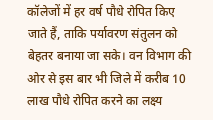कॉलेजों में हर वर्ष पौधे रोपित किए जाते हैं, ताकि पर्यावरण संतुलन को बेहतर बनाया जा सके। वन विभाग की ओर से इस बार भी जिले में करीब 10 लाख पौधे रोपित करने का लक्ष्य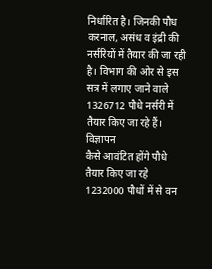निर्धारित है। जिनकी पौध करनाल, असंध व इंद्री की नर्सरियों में तैयार की जा रही है। विभाग की ओर से इस सत्र में लगाए जाने वाले 1326712 पौधे नर्सरी में तैयार किए जा रहे हैं।
विज्ञापन
कैसे आवंटित होंगे पौधे
तैयार किए जा रहे 1232000 पौधों में से वन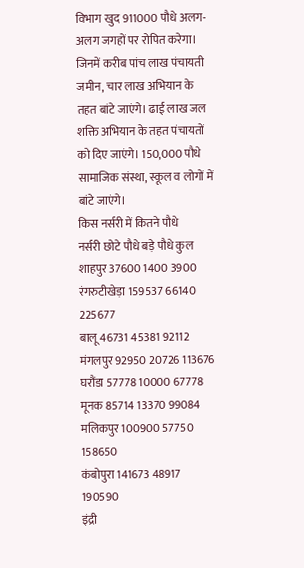विभाग खुद 911000 पौधे अलग-अलग जगहों पर रोपित करेगा। जिनमें करीब पांच लाख पंचायती जमीन, चार लाख अभियान के तहत बांटे जाएंगे। ढाई लाख जल शक्ति अभियान के तहत पंचायतों को दिए जाएंगे। 150,000 पौधे सामाजिक संस्था, स्कूल व लोगों में बांटे जाएंगे।
किस नर्सरी में कितने पौधे
नर्सरी छोटे पौधे बड़े पौधे कुल
शाहपुर 37600 1400 3900
रंगरुटीखेड़ा 159537 66140 225677
बालू 46731 45381 92112
मंगलपुर 92950 20726 113676
घरौंडा 57778 10000 67778
मूनक 85714 13370 99084
मलिकपुर 100900 57750 158650
कंबोपुरा 141673 48917 190590
इंद्री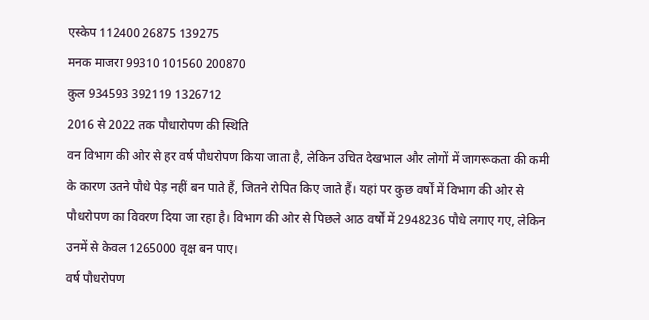एस्केप 112400 26875 139275
मनक माजरा 99310 101560 200870
कुल 934593 392119 1326712
2016 से 2022 तक पौधारोपण की स्थिति
वन विभाग की ओर से हर वर्ष पौधरोपण किया जाता है, लेकिन उचित देखभाल और लोगों में जागरूकता की कमी के कारण उतने पौधे पेड़ नहीं बन पाते हैं, जितने रोपित किए जाते हैं। यहां पर कुछ वर्षों में विभाग की ओर से पौधरोपण का विवरण दिया जा रहा है। विभाग की ओर से पिछले आठ वर्षों में 2948236 पौधे लगाए गए, लेकिन उनमें से केवल 1265000 वृक्ष बन पाए।
वर्ष पौधरोपण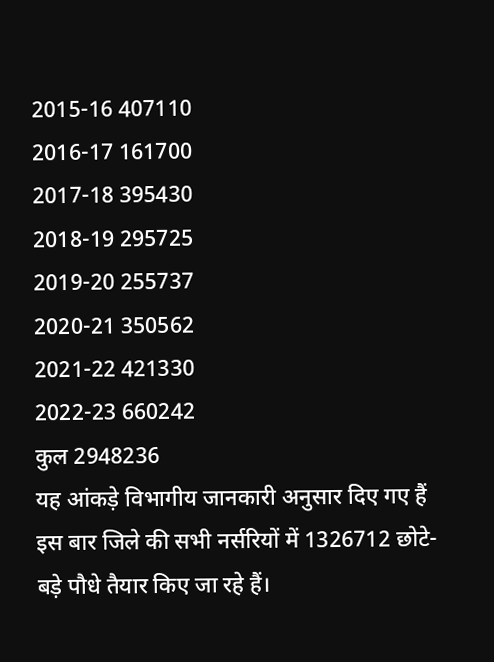2015-16 407110
2016-17 161700
2017-18 395430
2018-19 295725
2019-20 255737
2020-21 350562
2021-22 421330
2022-23 660242
कुल 2948236
यह आंकड़े विभागीय जानकारी अनुसार दिए गए हैं
इस बार जिले की सभी नर्सरियों में 1326712 छोटे-बड़े पौधे तैयार किए जा रहे हैं।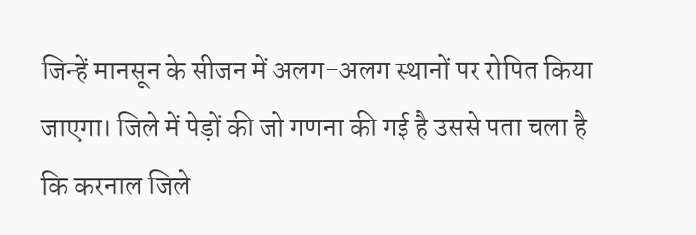जिन्हें मानसून के सीजन में अलग-अलग स्थानों पर रोपित किया जाएगा। जिले में पेड़ों की जो गणना की गई है उससे पता चला है कि करनाल जिले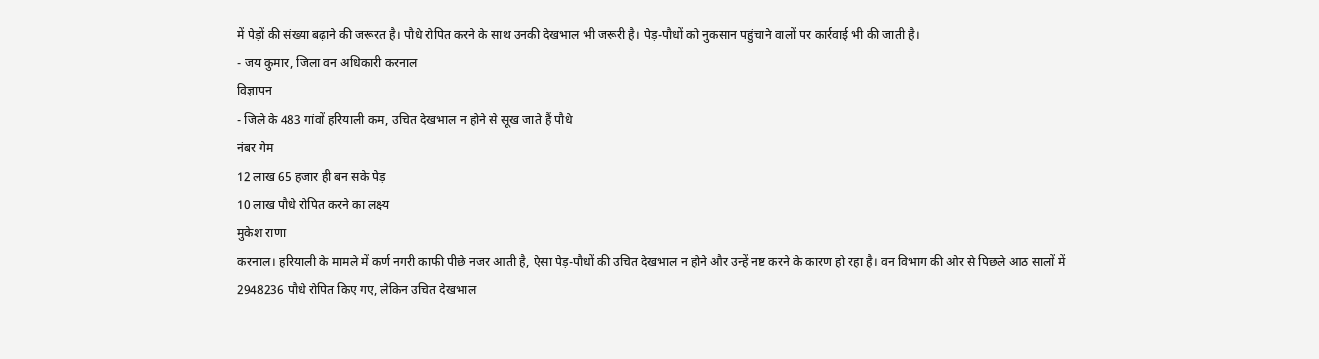में पेड़ों की संख्या बढ़ाने की जरूरत है। पौधे रोपित करने के साथ उनकी देखभाल भी जरूरी है। पेड़-पौधों को नुकसान पहुंचाने वालों पर कार्रवाई भी की जाती है।
- जय कुमार, जिला वन अधिकारी करनाल
विज्ञापन
- जिले के 483 गांवों हरियाली कम, उचित देखभाल न होने से सूख जाते हैं पौधे
नंबर गेम
12 लाख 65 हजार ही बन सके पेड़
10 लाख पौधे रोपित करने का लक्ष्य
मुकेश राणा
करनाल। हरियाली के मामले में कर्ण नगरी काफी पीछे नजर आती है, ऐसा पेड़-पौधों की उचित देखभाल न होने और उन्हें नष्ट करने के कारण हो रहा है। वन विभाग की ओर से पिछले आठ सालों में 2948236 पौधे रोपित किए गए, लेकिन उचित देखभाल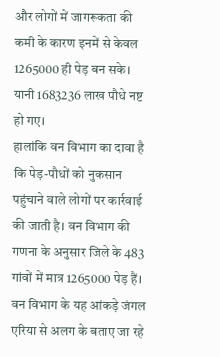और लोगों में जागरूकता की कमी के कारण इनमें से केवल 1265000 ही पेड़ बन सके। यानी 1683236 लाख पौधे नष्ट हो गए।
हालांकि वन विभाग का दावा है कि पेड़-पौधों को नुकसान पहुंचाने वाले लोगों पर कार्रवाई की जाती है। वन विभाग की गणना के अनुसार जिले के 483 गांवों में मात्र 1265000 पेड़ हैं। वन विभाग के यह आंकड़े जंगल एरिया से अलग के बताए जा रहे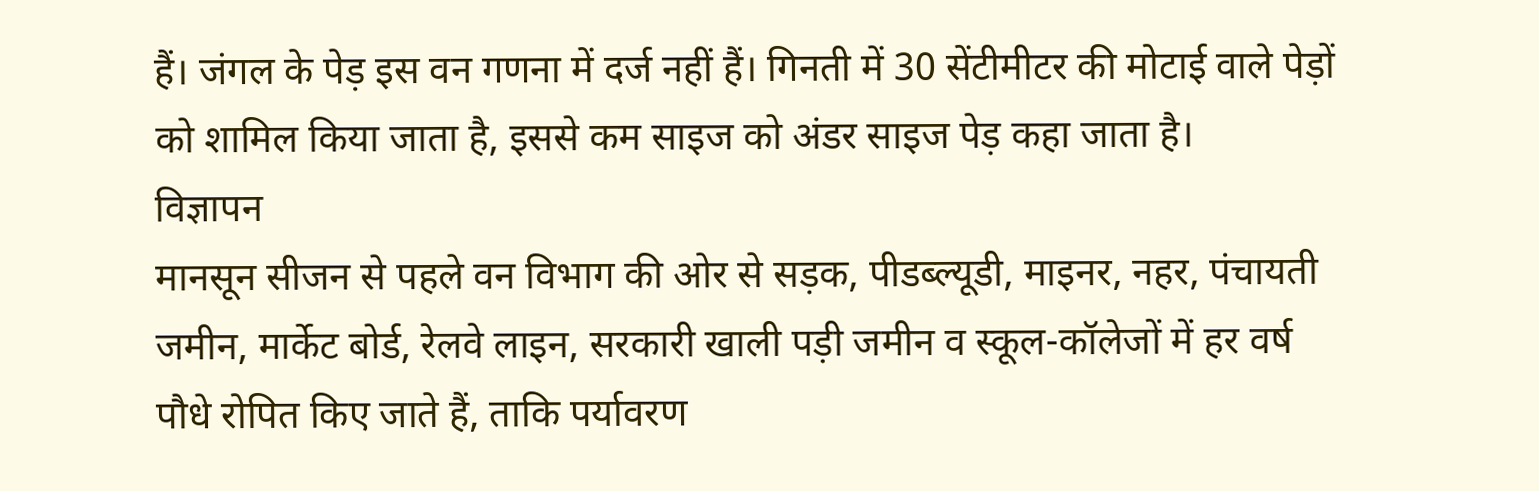हैं। जंगल के पेड़ इस वन गणना में दर्ज नहीं हैं। गिनती में 30 सेंटीमीटर की मोटाई वाले पेड़ों को शामिल किया जाता है, इससे कम साइज को अंडर साइज पेड़ कहा जाता है।
विज्ञापन
मानसून सीजन से पहले वन विभाग की ओर से सड़क, पीडब्ल्यूडी, माइनर, नहर, पंचायती जमीन, मार्केट बोर्ड, रेलवे लाइन, सरकारी खाली पड़ी जमीन व स्कूल-कॉलेजों में हर वर्ष पौधे रोपित किए जाते हैं, ताकि पर्यावरण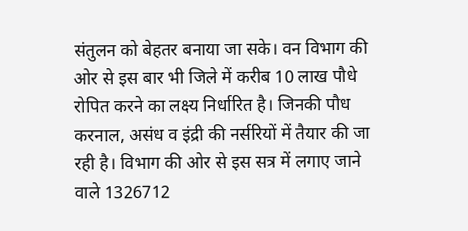संतुलन को बेहतर बनाया जा सके। वन विभाग की ओर से इस बार भी जिले में करीब 10 लाख पौधे रोपित करने का लक्ष्य निर्धारित है। जिनकी पौध करनाल, असंध व इंद्री की नर्सरियों में तैयार की जा रही है। विभाग की ओर से इस सत्र में लगाए जाने वाले 1326712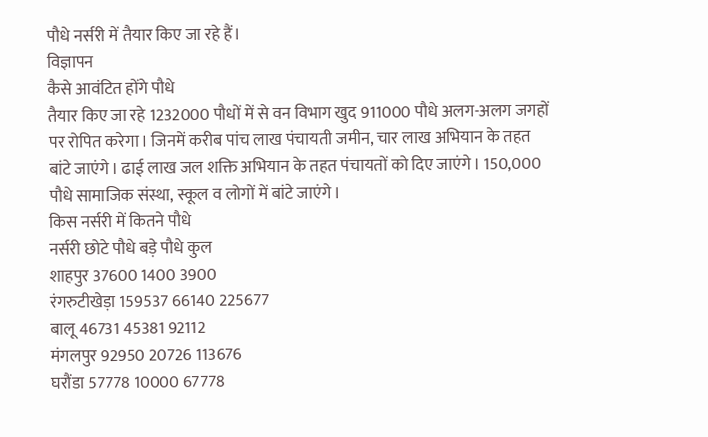पौधे नर्सरी में तैयार किए जा रहे हैं।
विज्ञापन
कैसे आवंटित होंगे पौधे
तैयार किए जा रहे 1232000 पौधों में से वन विभाग खुद 911000 पौधे अलग-अलग जगहों पर रोपित करेगा। जिनमें करीब पांच लाख पंचायती जमीन, चार लाख अभियान के तहत बांटे जाएंगे। ढाई लाख जल शक्ति अभियान के तहत पंचायतों को दिए जाएंगे। 150,000 पौधे सामाजिक संस्था, स्कूल व लोगों में बांटे जाएंगे।
किस नर्सरी में कितने पौधे
नर्सरी छोटे पौधे बड़े पौधे कुल
शाहपुर 37600 1400 3900
रंगरुटीखेड़ा 159537 66140 225677
बालू 46731 45381 92112
मंगलपुर 92950 20726 113676
घरौंडा 57778 10000 67778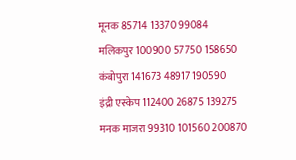मूनक 85714 13370 99084
मलिकपुर 100900 57750 158650
कंबोपुरा 141673 48917 190590
इंद्री एस्केप 112400 26875 139275
मनक माजरा 99310 101560 200870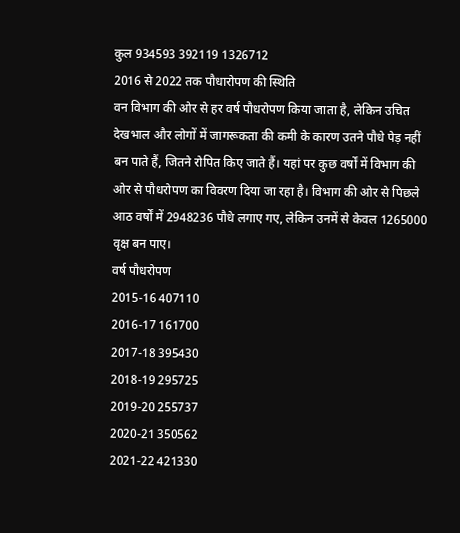कुल 934593 392119 1326712
2016 से 2022 तक पौधारोपण की स्थिति
वन विभाग की ओर से हर वर्ष पौधरोपण किया जाता है, लेकिन उचित देखभाल और लोगों में जागरूकता की कमी के कारण उतने पौधे पेड़ नहीं बन पाते हैं, जितने रोपित किए जाते हैं। यहां पर कुछ वर्षों में विभाग की ओर से पौधरोपण का विवरण दिया जा रहा है। विभाग की ओर से पिछले आठ वर्षों में 2948236 पौधे लगाए गए, लेकिन उनमें से केवल 1265000 वृक्ष बन पाए।
वर्ष पौधरोपण
2015-16 407110
2016-17 161700
2017-18 395430
2018-19 295725
2019-20 255737
2020-21 350562
2021-22 421330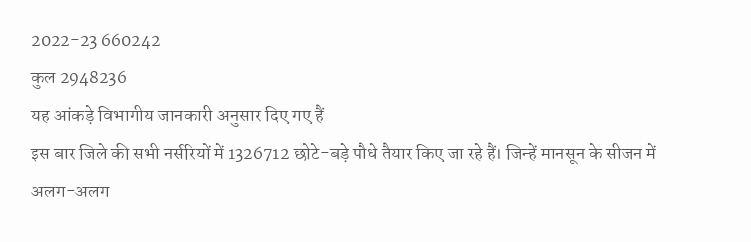2022-23 660242
कुल 2948236
यह आंकड़े विभागीय जानकारी अनुसार दिए गए हैं
इस बार जिले की सभी नर्सरियों में 1326712 छोटे-बड़े पौधे तैयार किए जा रहे हैं। जिन्हें मानसून के सीजन में अलग-अलग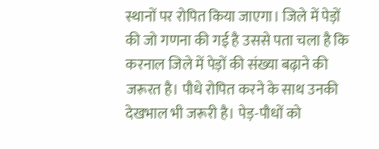स्थानों पर रोपित किया जाएगा। जिले में पेड़ों की जो गणना की गई है उससे पता चला है कि करनाल जिले में पेड़ों की संख्या बढ़ाने की जरूरत है। पौधे रोपित करने के साथ उनकी देखभाल भी जरूरी है। पेड़-पौधों को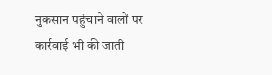नुकसान पहुंचाने वालों पर कार्रवाई भी की जाती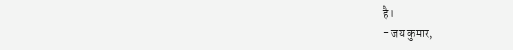है।
- जय कुमार,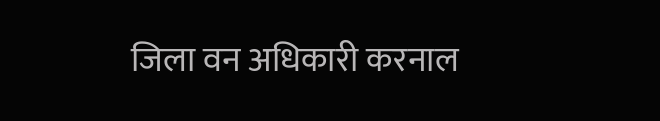जिला वन अधिकारी करनाल